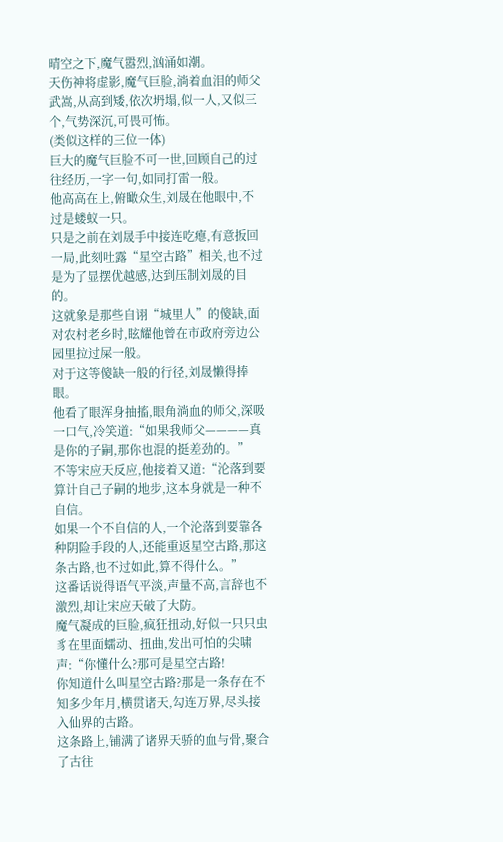晴空之下,魔气嚣烈,汹涌如潮。
天伤神将虚影,魔气巨脸,淌着血泪的师父武嵩,从高到矮,依次坍塌,似一人,又似三个,气势深沉,可畏可怖。
(类似这样的三位一体)
巨大的魔气巨脸不可一世,回顾自己的过往经历,一字一句,如同打雷一般。
他高高在上,俯瞰众生,刘晟在他眼中,不过是蝼蚁一只。
只是之前在刘晟手中接连吃瘪,有意扳回一局,此刻吐露“星空古路”相关,也不过是为了显摆优越感,达到压制刘晟的目的。
这就象是那些自诩“城里人”的傻缺,面对农村老乡时,眩耀他曾在市政府旁边公园里拉过屎一般。
对于这等傻缺一般的行径,刘晟懒得捧眼。
他看了眼浑身抽搐,眼角淌血的师父,深吸一口气,冷笑道:“如果我师父————真是你的子嗣,那你也混的挺差劲的。”
不等宋应天反应,他接着又道:“沦落到要算计自己子嗣的地步,这本身就是一种不自信。
如果一个不自信的人,一个沦落到要靠各种阴险手段的人,还能重返星空古路,那这条古路,也不过如此,算不得什么。”
这番话说得语气平淡,声量不高,言辞也不激烈,却让宋应天破了大防。
魔气凝成的巨脸,疯狂扭动,好似一只只虫豸在里面蠕动、扭曲,发出可怕的尖啸声:“你懂什么?那可是星空古路!
你知道什么叫星空古路?那是一条存在不知多少年月,横贯诸天,勾连万界,尽头接入仙界的古路。
这条路上,铺满了诸界天骄的血与骨,聚合了古往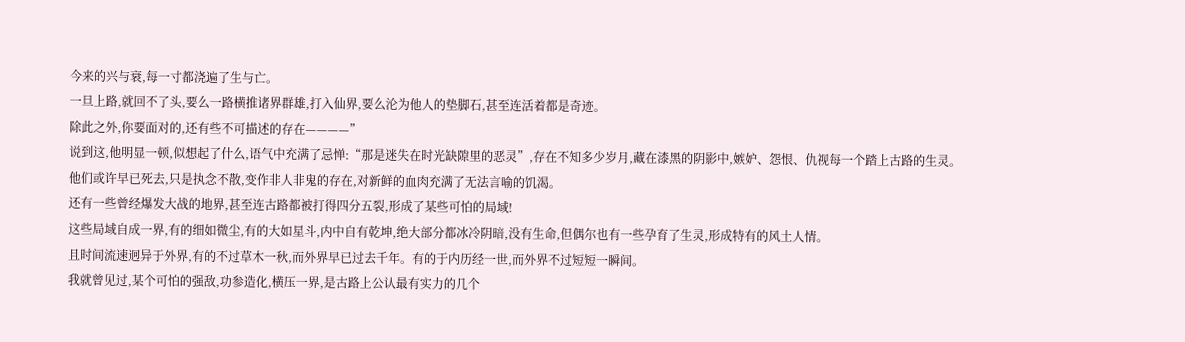今来的兴与衰,每一寸都浇遍了生与亡。
一旦上路,就回不了头,要么一路横推诸界群雄,打入仙界,要么沦为他人的垫脚石,甚至连活着都是奇迹。
除此之外,你要面对的,还有些不可描述的存在————”
说到这,他明显一顿,似想起了什么,语气中充满了忌惮:“那是迷失在时光缺隙里的恶灵”,存在不知多少岁月,藏在漆黑的阴影中,嫉妒、怨恨、仇视每一个踏上古路的生灵。
他们或许早已死去,只是执念不散,变作非人非鬼的存在,对新鲜的血肉充满了无法言喻的饥渴。
还有一些曾经爆发大战的地界,甚至连古路都被打得四分五裂,形成了某些可怕的局域!
这些局域自成一界,有的细如微尘,有的大如星斗,内中自有乾坤,绝大部分都冰冷阴暗,没有生命,但偶尔也有一些孕育了生灵,形成特有的风土人情。
且时间流速迥异于外界,有的不过草木一秋,而外界早已过去千年。有的于内历经一世,而外界不过短短一瞬间。
我就曾见过,某个可怕的强敌,功参造化,横压一界,是古路上公认最有实力的几个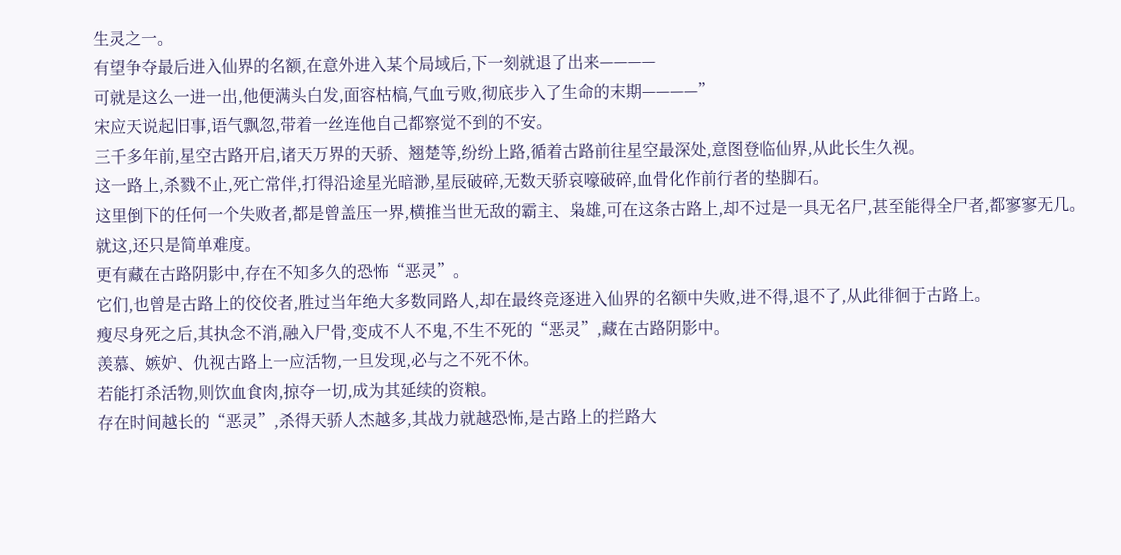生灵之一。
有望争夺最后进入仙界的名额,在意外进入某个局域后,下一刻就退了出来————
可就是这么一进一出,他便满头白发,面容枯槁,气血亏败,彻底步入了生命的末期————”
宋应天说起旧事,语气飘忽,带着一丝连他自己都察觉不到的不安。
三千多年前,星空古路开启,诸天万界的天骄、翘楚等,纷纷上路,循着古路前往星空最深处,意图登临仙界,从此长生久视。
这一路上,杀戮不止,死亡常伴,打得沿途星光暗渺,星辰破碎,无数天骄哀嚎破碎,血骨化作前行者的垫脚石。
这里倒下的任何一个失败者,都是曾盖压一界,横推当世无敌的霸主、枭雄,可在这条古路上,却不过是一具无名尸,甚至能得全尸者,都寥寥无几。
就这,还只是简单难度。
更有藏在古路阴影中,存在不知多久的恐怖“恶灵”。
它们,也曾是古路上的佼佼者,胜过当年绝大多数同路人,却在最终竞逐进入仙界的名额中失败,进不得,退不了,从此徘徊于古路上。
瘦尽身死之后,其执念不消,融入尸骨,变成不人不鬼,不生不死的“恶灵”,藏在古路阴影中。
羡慕、嫉妒、仇视古路上一应活物,一旦发现,必与之不死不休。
若能打杀活物,则饮血食肉,掠夺一切,成为其延续的资粮。
存在时间越长的“恶灵”,杀得天骄人杰越多,其战力就越恐怖,是古路上的拦路大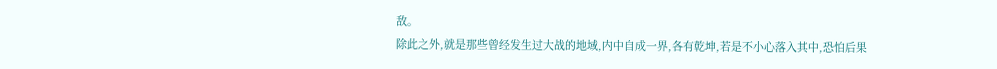敌。
除此之外,就是那些曾经发生过大战的地域,内中自成一界,各有乾坤,若是不小心落入其中,恐怕后果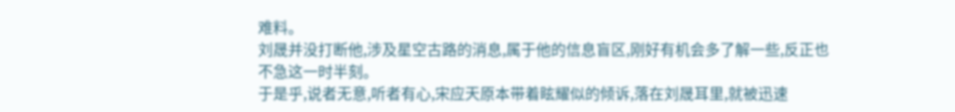难料。
刘晟并没打断他,涉及星空古路的消息,属于他的信息盲区,刚好有机会多了解一些,反正也不急这一时半刻。
于是乎,说者无意,听者有心,宋应天原本带着眩耀似的倾诉,落在刘晟耳里,就被迅速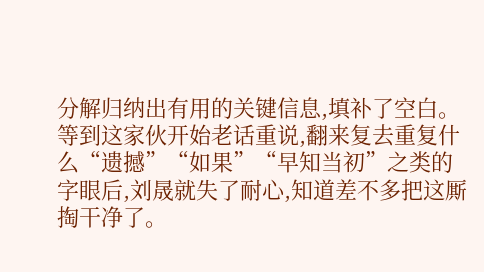分解归纳出有用的关键信息,填补了空白。
等到这家伙开始老话重说,翻来复去重复什么“遗撼”“如果”“早知当初”之类的字眼后,刘晟就失了耐心,知道差不多把这厮掏干净了。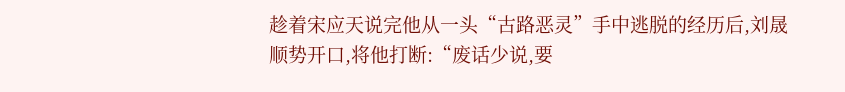趁着宋应天说完他从一头“古路恶灵”手中逃脱的经历后,刘晟顺势开口,将他打断:“废话少说,要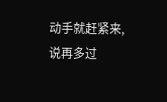动手就赶紧来,说再多过